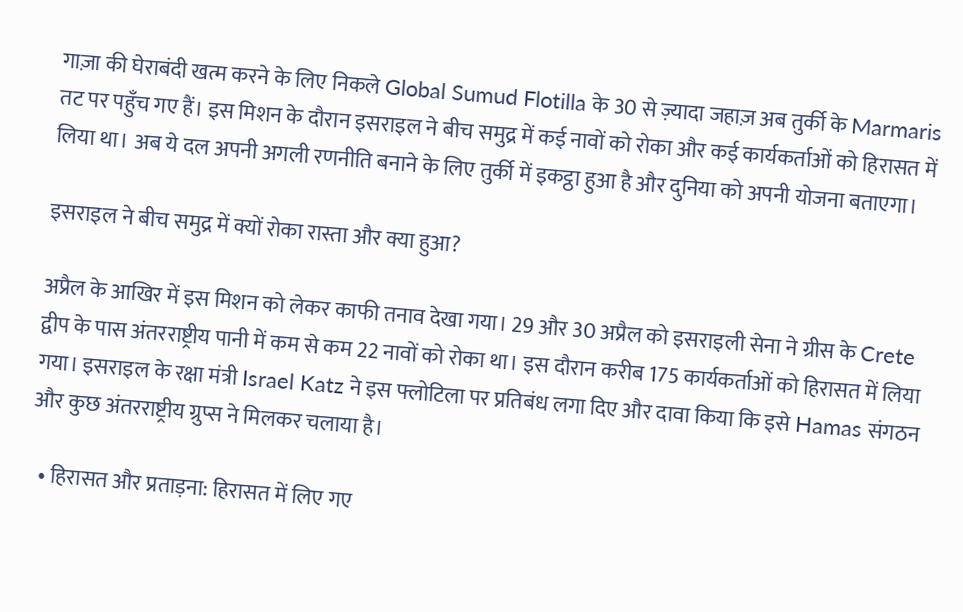गाज़ा की घेराबंदी खत्म करने के लिए निकले Global Sumud Flotilla के 30 से ज़्यादा जहाज़ अब तुर्की के Marmaris तट पर पहुँच गए हैं। इस मिशन के दौरान इसराइल ने बीच समुद्र में कई नावों को रोका और कई कार्यकर्ताओं को हिरासत में लिया था। अब ये दल अपनी अगली रणनीति बनाने के लिए तुर्की में इकट्ठा हुआ है और दुनिया को अपनी योजना बताएगा।

इसराइल ने बीच समुद्र में क्यों रोका रास्ता और क्या हुआ?

अप्रैल के आखिर में इस मिशन को लेकर काफी तनाव देखा गया। 29 और 30 अप्रैल को इसराइली सेना ने ग्रीस के Crete द्वीप के पास अंतरराष्ट्रीय पानी में कम से कम 22 नावों को रोका था। इस दौरान करीब 175 कार्यकर्ताओं को हिरासत में लिया गया। इसराइल के रक्षा मंत्री Israel Katz ने इस फ्लोटिला पर प्रतिबंध लगा दिए और दावा किया कि इसे Hamas संगठन और कुछ अंतरराष्ट्रीय ग्रुप्स ने मिलकर चलाया है।

  • हिरासत और प्रताड़ना: हिरासत में लिए गए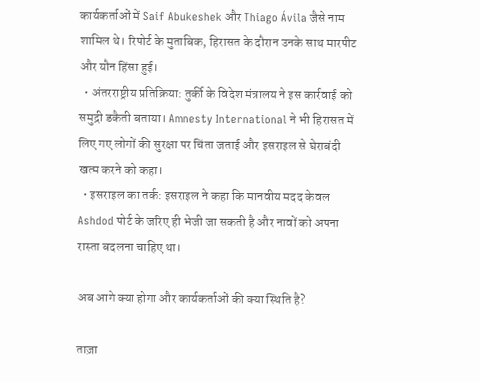कार्यकर्ताओं में Saif Abukeshek और Thiago Ávila जैसे नाम शामिल थे। रिपोर्ट के मुताबिक, हिरासत के दौरान उनके साथ मारपीट और यौन हिंसा हुई।
  • अंतरराष्ट्रीय प्रतिक्रिया: तुर्की के विदेश मंत्रालय ने इस कार्रवाई को समुद्री डकैती बताया। Amnesty International ने भी हिरासत में लिए गए लोगों की सुरक्षा पर चिंता जताई और इसराइल से घेराबंदी खत्म करने को कहा।
  • इसराइल का तर्क: इसराइल ने कहा कि मानवीय मदद केवल Ashdod पोर्ट के जरिए ही भेजी जा सकती है और नावों को अपना रास्ता बदलना चाहिए था।

अब आगे क्या होगा और कार्यकर्ताओं की क्या स्थिति है?

ताज़ा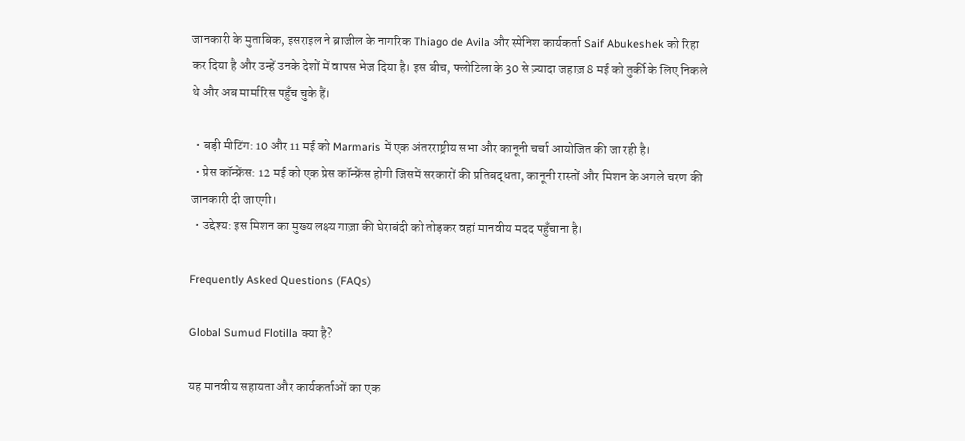जानकारी के मुताबिक, इसराइल ने ब्राजील के नागरिक Thiago de Avila और स्पेनिश कार्यकर्ता Saif Abukeshek को रिहा कर दिया है और उन्हें उनके देशों में वापस भेज दिया है। इस बीच, फ्लोटिला के 30 से ज़्यादा जहाज़ 8 मई को तुर्की के लिए निकले थे और अब मार्मारिस पहुँच चुके हैं।

  • बड़ी मीटिंग: 10 और 11 मई को Marmaris में एक अंतरराष्ट्रीय सभा और कानूनी चर्चा आयोजित की जा रही है।
  • प्रेस कॉन्फ्रेंस: 12 मई को एक प्रेस कॉन्फ्रेंस होगी जिसमें सरकारों की प्रतिबद्धता, कानूनी रास्तों और मिशन के अगले चरण की जानकारी दी जाएगी।
  • उद्देश्य: इस मिशन का मुख्य लक्ष्य गाज़ा की घेराबंदी को तोड़कर वहां मानवीय मदद पहुँचाना है।

Frequently Asked Questions (FAQs)

Global Sumud Flotilla क्या है?

यह मानवीय सहायता और कार्यकर्ताओं का एक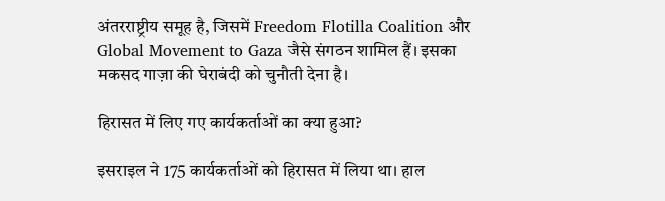अंतरराष्ट्रीय समूह है, जिसमें Freedom Flotilla Coalition और Global Movement to Gaza जैसे संगठन शामिल हैं। इसका मकसद गाज़ा की घेराबंदी को चुनौती देना है।

हिरासत में लिए गए कार्यकर्ताओं का क्या हुआ?

इसराइल ने 175 कार्यकर्ताओं को हिरासत में लिया था। हाल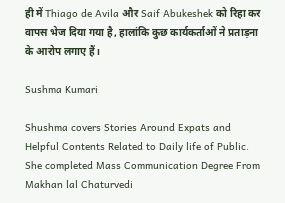ही में Thiago de Avila और Saif Abukeshek को रिहा कर वापस भेज दिया गया है, हालांकि कुछ कार्यकर्ताओं ने प्रताड़ना के आरोप लगाए हैं।

Sushma Kumari

Shushma covers Stories Around Expats and Helpful Contents Related to Daily life of Public. She completed Mass Communication Degree From Makhan lal Chaturvedi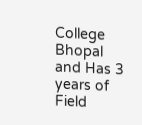College Bhopal and Has 3 years of Field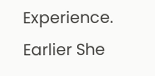Experience. Earlier She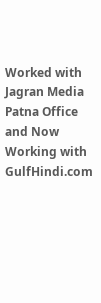Worked with Jagran Media Patna Office and Now Working with GulfHindi.com